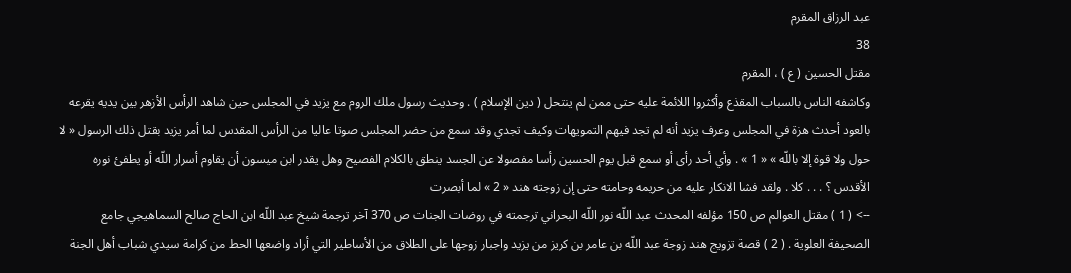عبد الرزاق المقرم
38
مقتل الحسين ( ع ) ، المقرم
وكاشفه الناس بالسباب المقذع وأكثروا اللائمة عليه حتى ممن لم ينتحل ( دين الإسلام ) . وحديث رسول ملك الروم مع يزيد في المجلس حين شاهد الرأس الأزهر بين يديه يقرعه بالعود أحدث هزة في المجلس وعرف يزيد أنه لم تجد فيهم التمويهات وكيف تجدي وقد سمع من حضر المجلس صوتا عاليا من الرأس المقدس لما أمر يزيد بقتل ذلك الرسول « لا حول ولا قوة إلا باللّه » « 1 » . وأي أحد رأى أو سمع قبل يوم الحسين رأسا مفصولا عن الجسد ينطق بالكلام الفصيح وهل يقدر ابن ميسون أن يقاوم أسرار اللّه أو يطفئ نوره الأقدس ؟ . . . كلا . ولقد فشا الانكار عليه من حريمه وحامته حتى إن زوجته هند « 2 » لما أبصرت
--> ( 1 ) مقتل العوالم ص 150 مؤلفه المحدث عبد اللّه نور اللّه البحراني ترجمته في روضات الجنات ص 370 آخر ترجمة شيخ عبد اللّه ابن الحاج صالح السماهيجي جامع الصحيفة العلوية . ( 2 ) قصة تزويج هند زوجة عبد اللّه بن عامر بن كريز من يزيد واجبار زوجها على الطلاق من الأساطير التي أراد واضعها الحط من كرامة سيدي شباب أهل الجنة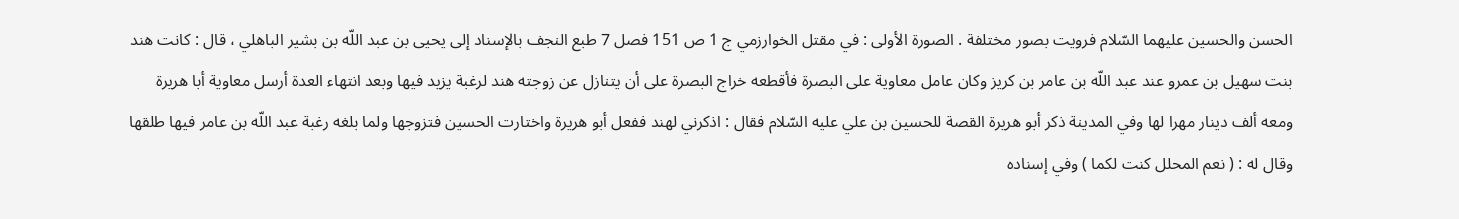الحسن والحسين عليهما السّلام فرويت بصور مختلفة . الصورة الأولى : في مقتل الخوارزمي ج 1 ص 151 فصل 7 طبع النجف بالإسناد إلى يحيى بن عبد اللّه بن بشير الباهلي ، قال : كانت هند بنت سهيل بن عمرو عند عبد اللّه بن عامر بن كريز وكان عامل معاوية على البصرة فأقطعه خراج البصرة على أن يتنازل عن زوجته هند لرغبة يزيد فيها وبعد انتهاء العدة أرسل معاوية أبا هريرة ومعه ألف دينار مهرا لها وفي المدينة ذكر أبو هريرة القصة للحسين بن علي عليه السّلام فقال : اذكرني لهند ففعل أبو هريرة واختارت الحسين فتزوجها ولما بلغه رغبة عبد اللّه بن عامر فيها طلقها وقال له : ( نعم المحلل كنت لكما ) وفي إسناده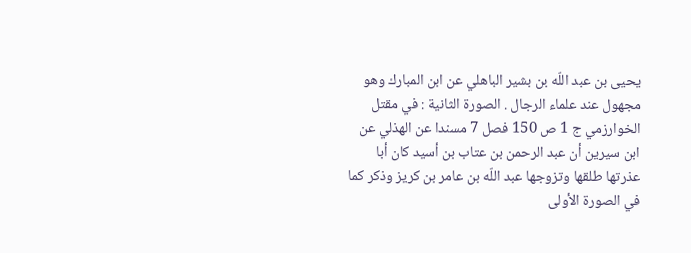يحيى بن عبد اللّه بن بشير الباهلي عن ابن المبارك وهو مجهول عند علماء الرجال . الصورة الثانية : في مقتل الخوارزمي ج 1 ص 150 فصل 7 مسندا عن الهذلي عن ابن سيرين أن عبد الرحمن بن عتاب بن أسيد كان أبا عذرتها طلقها وتزوجها عبد اللّه بن عامر بن كريز وذكر كما في الصورة الأولى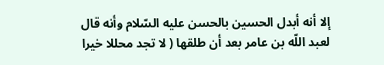إلا أنه أبدل الحسين بالحسن عليه السّلام وأنه قال لعبد اللّه بن عامر بعد أن طلقها ( لا تجد محللا خيرا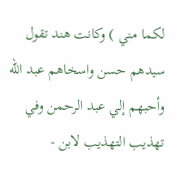لكما مني ) وكانت هند تقول سيدهم حسن واسخاهم عبد اللّه وأحبهم إلي عبد الرحمن وفي تهذيب التهذيب لابن -